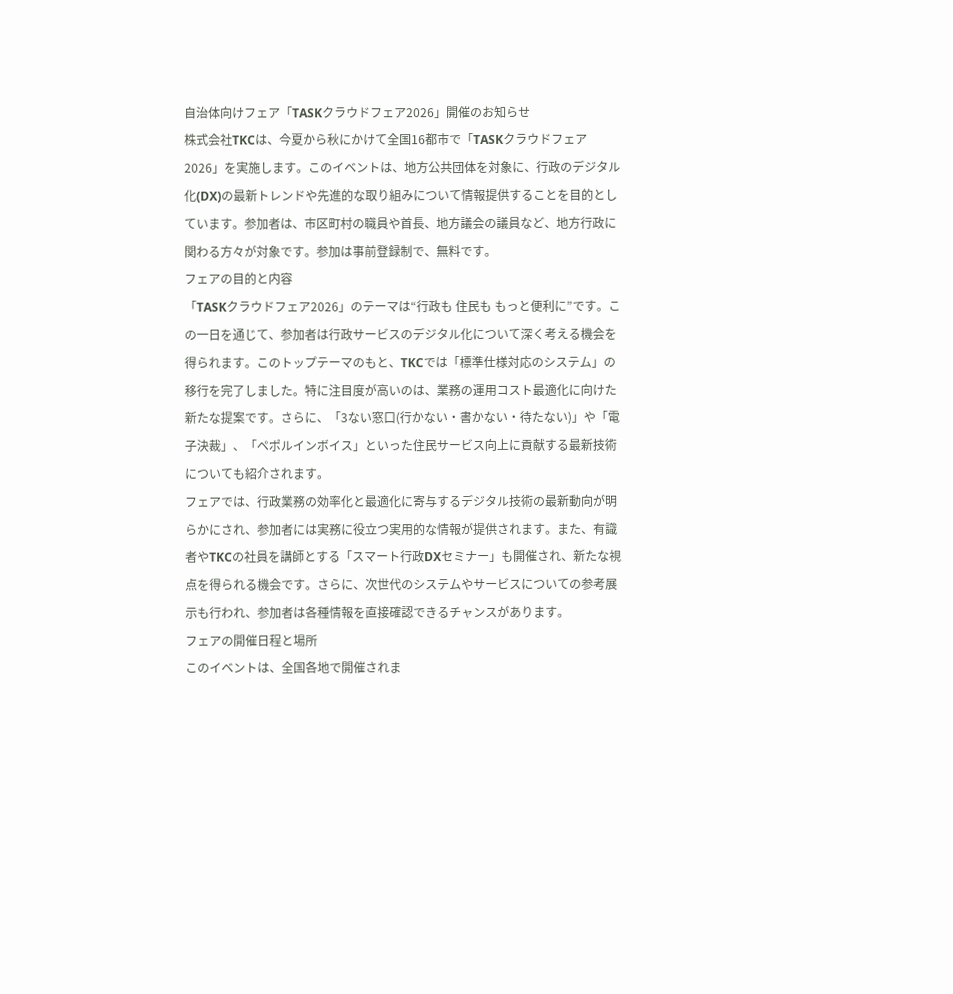自治体向けフェア「TASKクラウドフェア2026」開催のお知らせ
株式会社TKCは、今夏から秋にかけて全国16都市で「TASKクラウドフェア2026」を実施します。このイベントは、地方公共団体を対象に、行政のデジタル化(DX)の最新トレンドや先進的な取り組みについて情報提供することを目的としています。参加者は、市区町村の職員や首長、地方議会の議員など、地方行政に関わる方々が対象です。参加は事前登録制で、無料です。
フェアの目的と内容
「TASKクラウドフェア2026」のテーマは“行政も 住民も もっと便利に”です。この一日を通じて、参加者は行政サービスのデジタル化について深く考える機会を得られます。このトップテーマのもと、TKCでは「標準仕様対応のシステム」の移行を完了しました。特に注目度が高いのは、業務の運用コスト最適化に向けた新たな提案です。さらに、「3ない窓口(行かない・書かない・待たない)」や「電子決裁」、「ペポルインボイス」といった住民サービス向上に貢献する最新技術についても紹介されます。
フェアでは、行政業務の効率化と最適化に寄与するデジタル技術の最新動向が明らかにされ、参加者には実務に役立つ実用的な情報が提供されます。また、有識者やTKCの社員を講師とする「スマート行政DXセミナー」も開催され、新たな視点を得られる機会です。さらに、次世代のシステムやサービスについての参考展示も行われ、参加者は各種情報を直接確認できるチャンスがあります。
フェアの開催日程と場所
このイベントは、全国各地で開催されま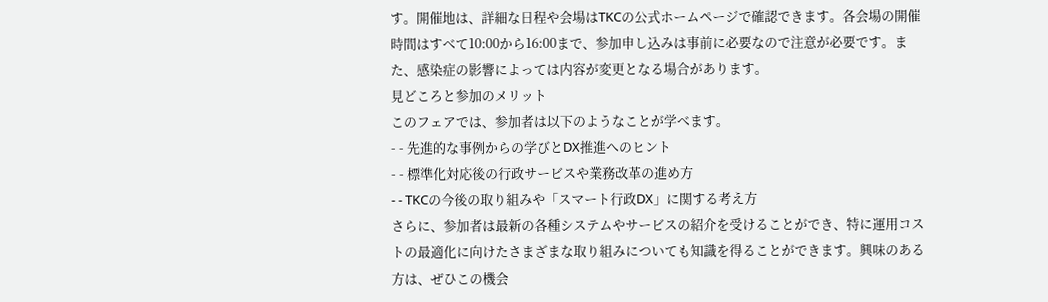す。開催地は、詳細な日程や会場はTKCの公式ホームページで確認できます。各会場の開催時間はすべて10:00から16:00まで、参加申し込みは事前に必要なので注意が必要です。また、感染症の影響によっては内容が変更となる場合があります。
見どころと参加のメリット
このフェアでは、参加者は以下のようなことが学べます。
- - 先進的な事例からの学びとDX推進へのヒント
- - 標準化対応後の行政サービスや業務改革の進め方
- - TKCの今後の取り組みや「スマート行政DX」に関する考え方
さらに、参加者は最新の各種システムやサービスの紹介を受けることができ、特に運用コストの最適化に向けたさまざまな取り組みについても知識を得ることができます。興味のある方は、ぜひこの機会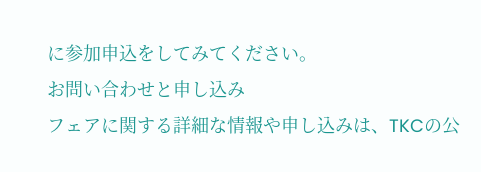に参加申込をしてみてください。
お問い合わせと申し込み
フェアに関する詳細な情報や申し込みは、TKCの公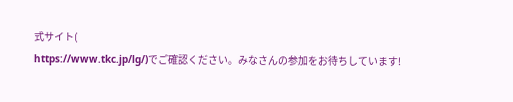式サイト(
https://www.tkc.jp/lg/)でご確認ください。みなさんの参加をお待ちしています!